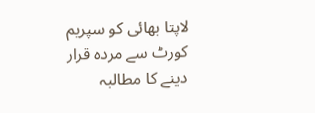لاپتا بھائی کو سپریم کورٹ سے مردہ قرار دینے کا مطالبہ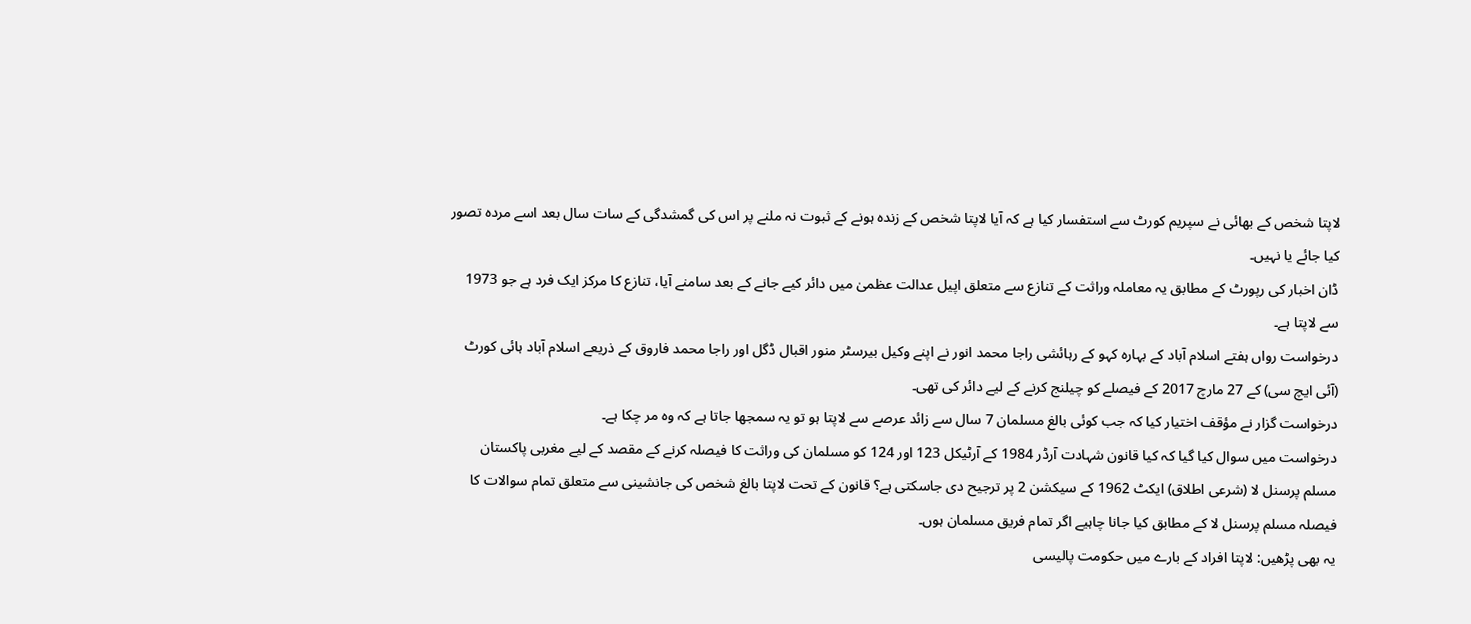لاپتا شخص کے بھائی نے سپریم کورٹ سے استفسار کیا ہے کہ آیا لاپتا شخص کے زندہ ہونے کے ثبوت نہ ملنے پر اس کی گمشدگی کے سات سال بعد اسے مردہ تصور کیا جائے یا نہیں۔
ڈان اخبار کی رپورٹ کے مطابق یہ معاملہ وراثت کے تنازع سے متعلق اپیل عدالت عظمیٰ میں دائر کیے جانے کے بعد سامنے آیا، تنازع کا مرکز ایک فرد ہے جو 1973 سے لاپتا ہے۔
درخواست رواں ہفتے اسلام آباد کے بہارہ کہو کے رہائشی راجا محمد انور نے اپنے وکیل بیرسٹر منور اقبال ڈگل اور راجا محمد فاروق کے ذریعے اسلام آباد ہائی کورٹ (آئی ایچ سی) کے 27 مارچ 2017 کے فیصلے کو چیلنج کرنے کے لیے دائر کی تھی۔
درخواست گزار نے مؤقف اختیار کیا کہ جب کوئی بالغ مسلمان 7 سال سے زائد عرصے سے لاپتا ہو تو یہ سمجھا جاتا ہے کہ وہ مر چکا ہے۔
درخواست میں سوال کیا گیا کہ کیا قانون شہادت آرڈر 1984 کے آرٹیکل 123 اور 124 کو مسلمان کی وراثت کا فیصلہ کرنے کے مقصد کے لیے مغربی پاکستان مسلم پرسنل لا (شرعی اطلاق) ایکٹ 1962 کے سیکشن 2 پر ترجیح دی جاسکتی ہے؟ قانون کے تحت لاپتا بالغ شخص کی جانشینی سے متعلق تمام سوالات کا فیصلہ مسلم پرسنل لا کے مطابق کیا جانا چاہیے اگر تمام فریق مسلمان ہوں۔
یہ بھی پڑھیں: لاپتا افراد کے بارے میں حکومت پالیسی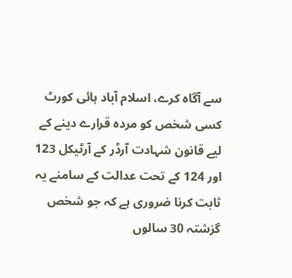سے آگاہ کرے، اسلام آباد ہائی کورٹ
کسی شخص کو مردہ قرارے دینے کے لیے قانون شہادت آرڈر کے آرٹیکل 123 اور 124 کے تحت عدالت کے سامنے یہ ثابت کرنا ضروری ہے کہ جو شخص گزشتہ 30 سالوں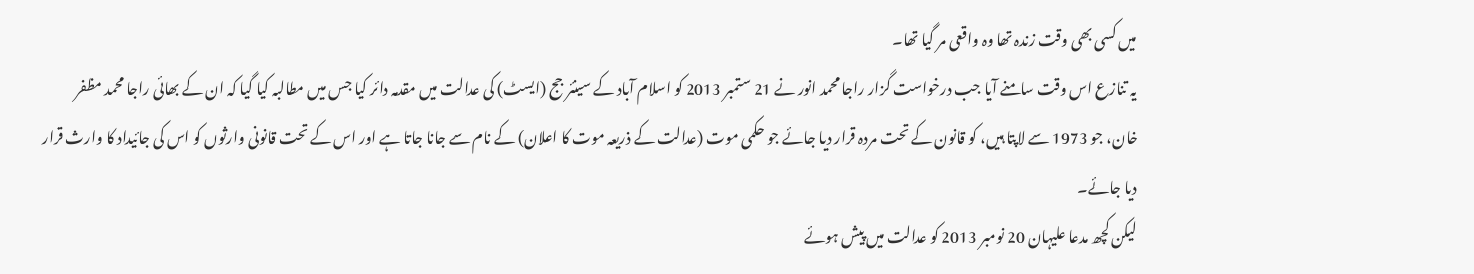میں کسی بھی وقت زندہ تھا وہ واقعی مر گیا تھا۔
یہ تنازع اس وقت سامنے آیا جب درخواست گزار راجا محمد انور نے 21 ستمبر 2013 کو اسلام آباد کے سینئر جج (ایسٹ) کی عدالت میں مقدمہ دائر کیا جس میں مطالبہ کیا گیا کہ ان کے بھائی راجا محمد مظفر خان، جو 1973 سے لاپتا ہیں، کو قانون کے تحت مردہ قرار دیا جائے جو حکمی موت (عدالت کے ذریعہ موت کا اعلان) کے نام سے جانا جاتا ہے اور اس کے تحت قانونی وارثوں کو اس کی جائیداد کا وارث قرار دیا جائے۔
لیکن کچھ مدعا علیہان 20 نومبر 2013 کو عدالت میں پیش ہوئے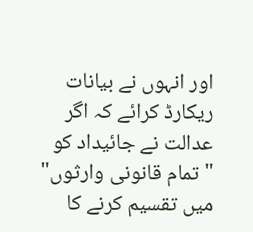اور انہوں نے بیانات ریکارڈ کرائے کہ اگر عدالت نے جائیداد کو "تمام قانونی وارثوں" میں تقسیم کرنے کا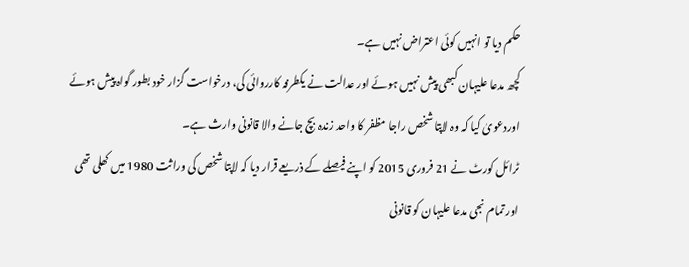حکم دیا تو انہیں کوئی اعتراض نہیں ہے۔
کچھ مدعا علیہان کبھی پیش نہیں ہوئے اور عدالت نے یکطرفہ کارروائی کی، درخواست گزار خود بطور گواہ پیش ہوئے اوردعویٰ کیا کہ وہ لاپتا شخص راجا مظفر کا واحد زندہ بچ جانے والا قانونی وارث ہے۔
ٹرائل کورٹ نے 21 فروری 2015 کو اپنے فیصلے کے ذریعے قرار دیا کہ لاپتا شخص کی وراثت 1980 میں کھلی تھی اور تمام نجی مدعا علیہان کو قانونی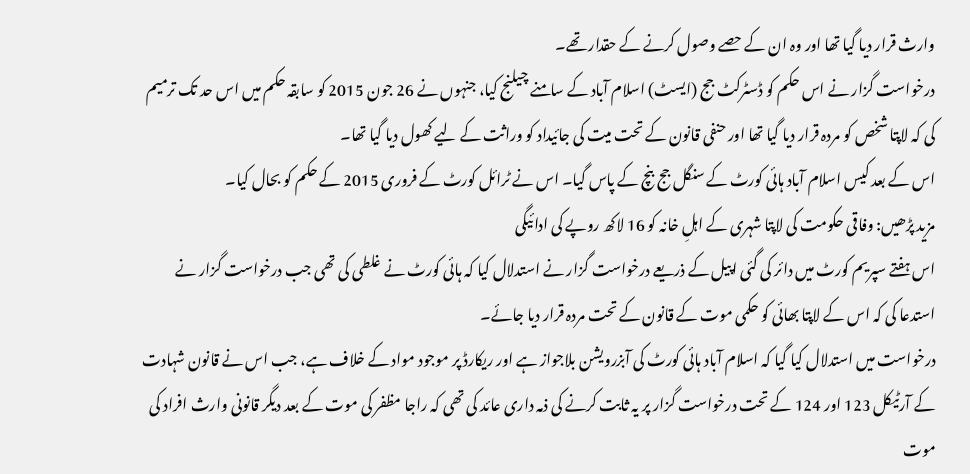وارث قرار دیا گیا تھا اور وہ ان کے حصے وصول کرنے کے حقدار تھے۔
درخواست گزار نے اس حکم کو ڈسٹرکٹ جج (ایسٹ) اسلام آباد کے سامنے چیلنج کیا، جنہوں نے 26 جون 2015 کو سابقہ حکم میں اس حد تک ترمیم کی کہ لاپتا شخص کو مردہ قرار دیا گیا تھا اور حنفی قانون کے تحت میت کی جائیداد کو وراثت کے لیے کھول دیا گیا تھا۔
اس کے بعد کیس اسلام آباد ہائی کورٹ کے سنگل جج بنچ کے پاس گیا۔ اس نے ٹرائل کورٹ کے فروری 2015 کے حکم کو بحال کیا۔
مزید پڑھیں: وفاقی حکومت کی لاپتا شہری کے اہلِ خانہ کو 16 لاکھ روپے کی ادائیگی
اس ہفتے سپریم کورٹ میں دائر کی گئی اپیل کے ذریعے درخواست گزار نے استدلال کیا کہ ہائی کورٹ نے غلطی کی تھی جب درخواست گزار نے استدعا کی کہ اس کے لاپتا بھائی کو حکمی موت کے قانون کے تحت مردہ قرار دیا جائے۔
درخواست میں استدلال کیا گیا کہ اسلام آباد ہائی کورٹ کی آبزرویشن بلاجواز ہے اور ریکارڈ پر موجود مواد کے خلاف ہے، جب اس نے قانون شہادت کے آرٹیکل 123 اور 124 کے تحت درخواست گزار پر یہ ثابت کرنے کی ذمہ داری عائد کی تھی کہ راجا مظفر کی موت کے بعد دیگر قانونی وارث افراد کی موت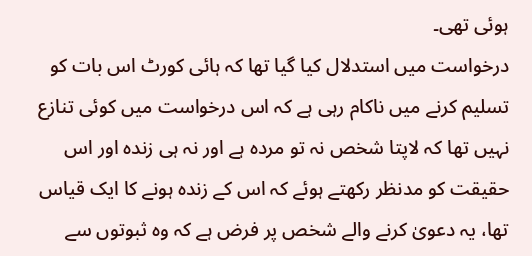ہوئی تھی۔
درخواست میں استدلال کیا گیا تھا کہ ہائی کورٹ اس بات کو تسلیم کرنے میں ناکام رہی ہے کہ اس درخواست میں کوئی تنازع نہیں تھا کہ لاپتا شخص نہ تو مردہ ہے اور نہ ہی زندہ اور اس حقیقت کو مدنظر رکھتے ہوئے کہ اس کے زندہ ہونے کا ایک قیاس تھا، یہ دعویٰ کرنے والے شخص پر فرض ہے کہ وہ ثبوتوں سے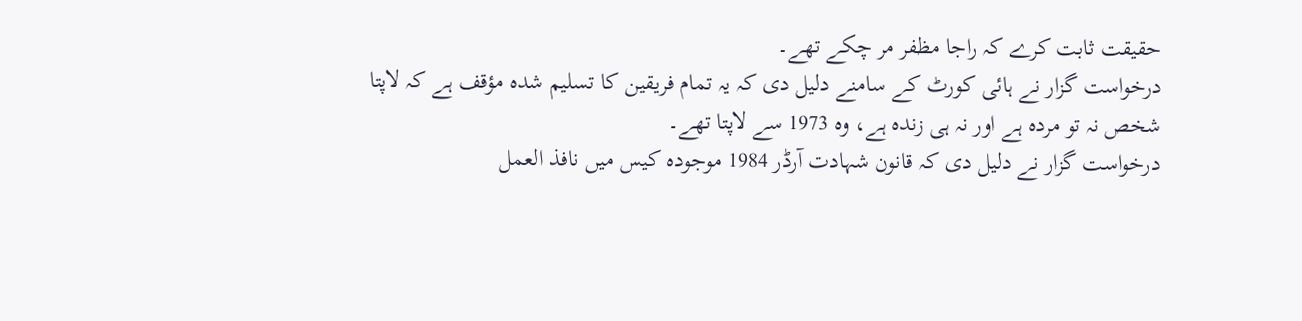حقیقت ثابت کرے کہ راجا مظفر مر چکے تھے۔
درخواست گزار نے ہائی کورٹ کے سامنے دلیل دی کہ یہ تمام فریقین کا تسلیم شدہ مؤقف ہے کہ لاپتا شخص نہ تو مردہ ہے اور نہ ہی زندہ ہے، وہ 1973 سے لاپتا تھے۔
درخواست گزار نے دلیل دی کہ قانون شہادت آرڈر 1984 موجودہ کیس میں نافذ العمل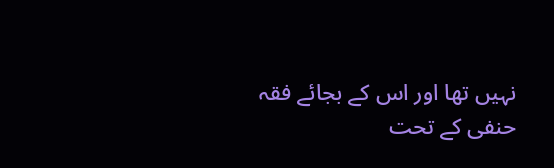نہیں تھا اور اس کے بجائے فقہ حنفی کے تحت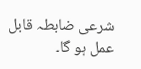شرعی ضابطہ قابل عمل ہو گا۔